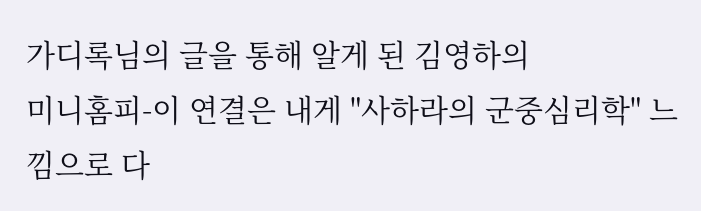가디록님의 글을 통해 알게 된 김영하의
미니홈피-이 연결은 내게 "사하라의 군중심리학" 느낌으로 다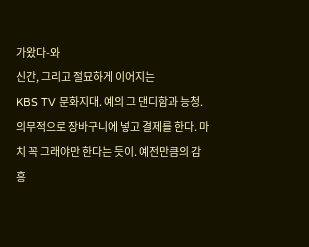가왔다-와
신간, 그리고 절묘하게 이어지는
KBS TV 문화지대. 예의 그 댄디함과 능청. 의무적으로 장바구니에 넣고 결제를 한다. 마치 꼭 그래야만 한다는 듯이. 예전만큼의 감흥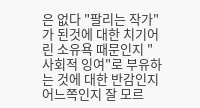은 없다 "팔리는 작가"가 된것에 대한 치기어린 소유욕 때문인지 "
사회적 잉여"로 부유하는 것에 대한 반감인지 어느쪽인지 잘 모르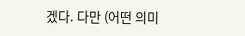겠다. 다만 (어떤 의미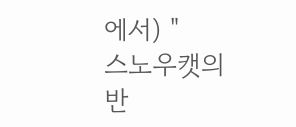에서) "
스노우캣의 반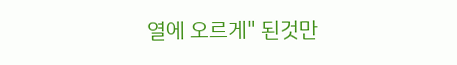열에 오르게" 된것만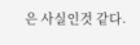은 사실인것 같다.